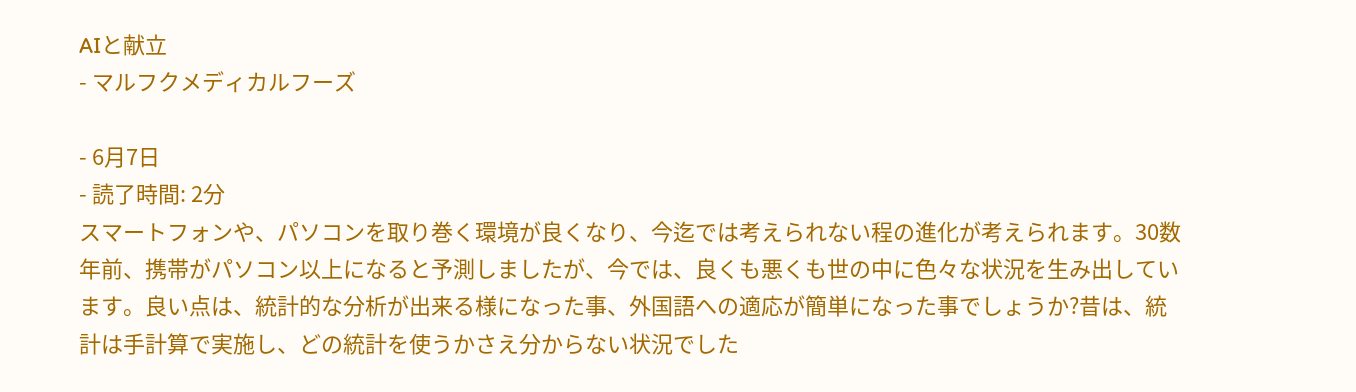AIと献立
- マルフクメディカルフーズ

- 6月7日
- 読了時間: 2分
スマートフォンや、パソコンを取り巻く環境が良くなり、今迄では考えられない程の進化が考えられます。30数年前、携帯がパソコン以上になると予測しましたが、今では、良くも悪くも世の中に色々な状況を生み出しています。良い点は、統計的な分析が出来る様になった事、外国語への適応が簡単になった事でしょうか?昔は、統計は手計算で実施し、どの統計を使うかさえ分からない状況でした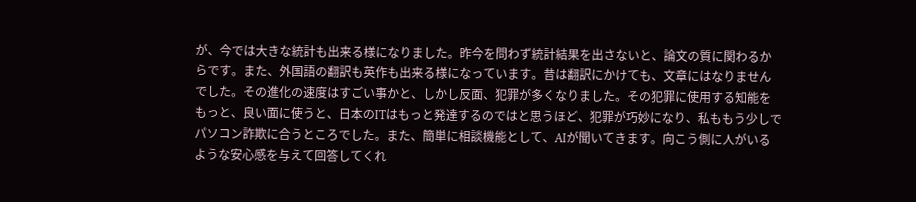が、今では大きな統計も出来る様になりました。昨今を問わず統計結果を出さないと、論文の質に関わるからです。また、外国語の翻訳も英作も出来る様になっています。昔は翻訳にかけても、文章にはなりませんでした。その進化の速度はすごい事かと、しかし反面、犯罪が多くなりました。その犯罪に使用する知能をもっと、良い面に使うと、日本のITはもっと発達するのではと思うほど、犯罪が巧妙になり、私ももう少しでパソコン詐欺に合うところでした。また、簡単に相談機能として、AIが聞いてきます。向こう側に人がいるような安心感を与えて回答してくれ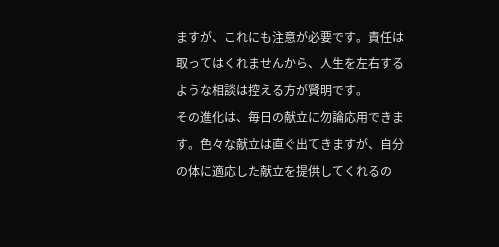ますが、これにも注意が必要です。責任は取ってはくれませんから、人生を左右するような相談は控える方が賢明です。
その進化は、毎日の献立に勿論応用できます。色々な献立は直ぐ出てきますが、自分の体に適応した献立を提供してくれるの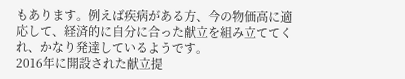もあります。例えば疾病がある方、今の物価高に適応して、経済的に自分に合った献立を組み立ててくれ、かなり発達しているようです。
2016年に開設された献立提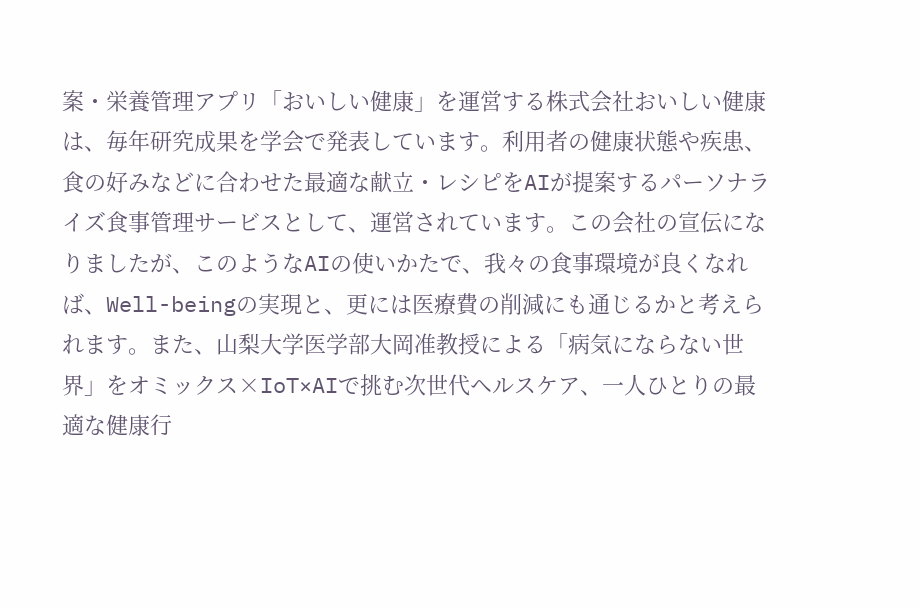案・栄養管理アプリ「おいしい健康」を運営する株式会社おいしい健康は、毎年研究成果を学会で発表しています。利用者の健康状態や疾患、食の好みなどに合わせた最適な献立・レシピをAIが提案するパーソナライズ食事管理サービスとして、運営されています。この会社の宣伝になりましたが、このようなAIの使いかたで、我々の食事環境が良くなれば、Well-beingの実現と、更には医療費の削減にも通じるかと考えられます。また、山梨大学医学部大岡准教授による「病気にならない世界」をオミックス×IoT×AIで挑む次世代ヘルスケア、一人ひとりの最適な健康行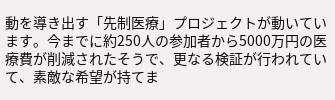動を導き出す「先制医療」プロジェクトが動いています。今までに約250人の参加者から5000万円の医療費が削減されたそうで、更なる検証が行われていて、素敵な希望が持てま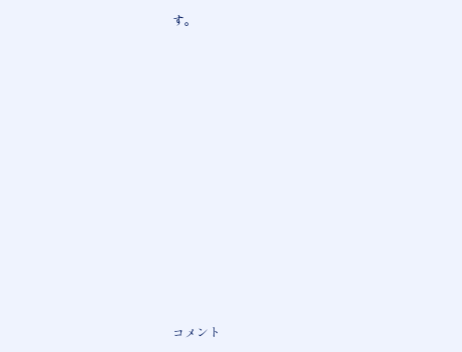す。












コメント